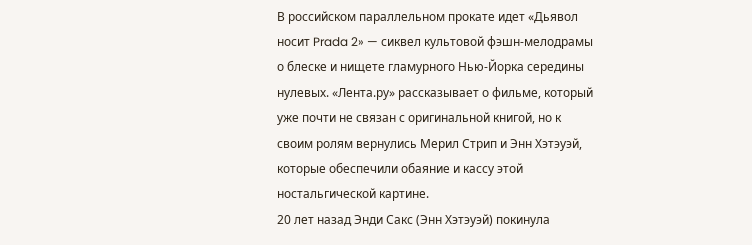В российском параллельном прокате идет «Дьявол носит Prada 2» — сиквел культовой фэшн-мелодрамы о блеске и нищете гламурного Нью-Йорка середины нулевых. «Лента.ру» рассказывает о фильме, который уже почти не связан с оригинальной книгой, но к своим ролям вернулись Мерил Стрип и Энн Хэтэуэй, которые обеспечили обаяние и кассу этой ностальгической картине.
20 лет назад Энди Сакс (Энн Хэтэуэй) покинула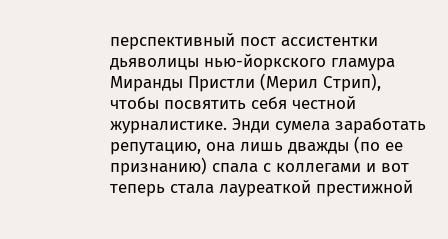перспективный пост ассистентки дьяволицы нью-йоркского гламура Миранды Пристли (Мерил Стрип), чтобы посвятить себя честной журналистике. Энди сумела заработать репутацию, она лишь дважды (по ее признанию) спала с коллегами и вот теперь стала лауреаткой престижной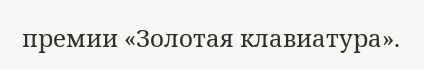премии «Золотая клавиатура».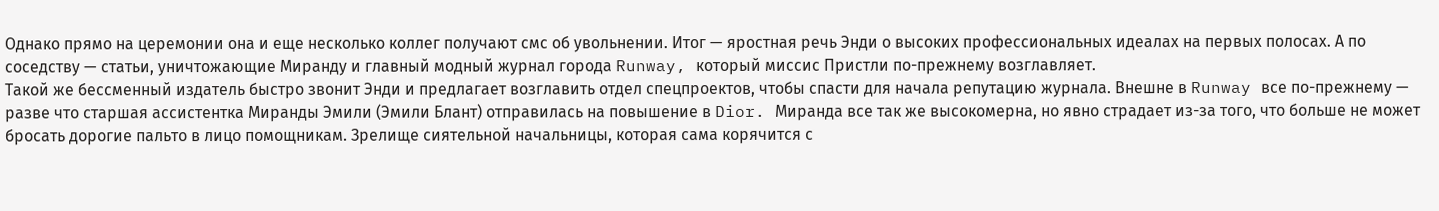Однако прямо на церемонии она и еще несколько коллег получают смс об увольнении. Итог — яростная речь Энди о высоких профессиональных идеалах на первых полосах. А по соседству — статьи, уничтожающие Миранду и главный модный журнал города Runway, который миссис Пристли по-прежнему возглавляет.
Такой же бессменный издатель быстро звонит Энди и предлагает возглавить отдел спецпроектов, чтобы спасти для начала репутацию журнала. Внешне в Runway все по-прежнему — разве что старшая ассистентка Миранды Эмили (Эмили Блант) отправилась на повышение в Dior. Миранда все так же высокомерна, но явно страдает из-за того, что больше не может бросать дорогие пальто в лицо помощникам. Зрелище сиятельной начальницы, которая сама корячится с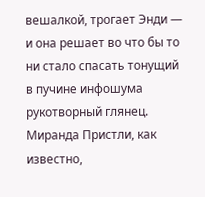вешалкой, трогает Энди — и она решает во что бы то ни стало спасать тонущий в пучине инфошума рукотворный глянец.
Миранда Пристли, как известно,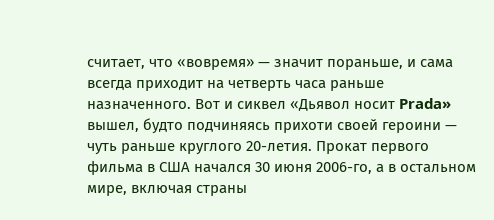считает, что «вовремя» — значит пораньше, и сама всегда приходит на четверть часа раньше назначенного. Вот и сиквел «Дьявол носит Prada» вышел, будто подчиняясь прихоти своей героини — чуть раньше круглого 20-летия. Прокат первого фильма в США начался 30 июня 2006-го, а в остальном мире, включая страны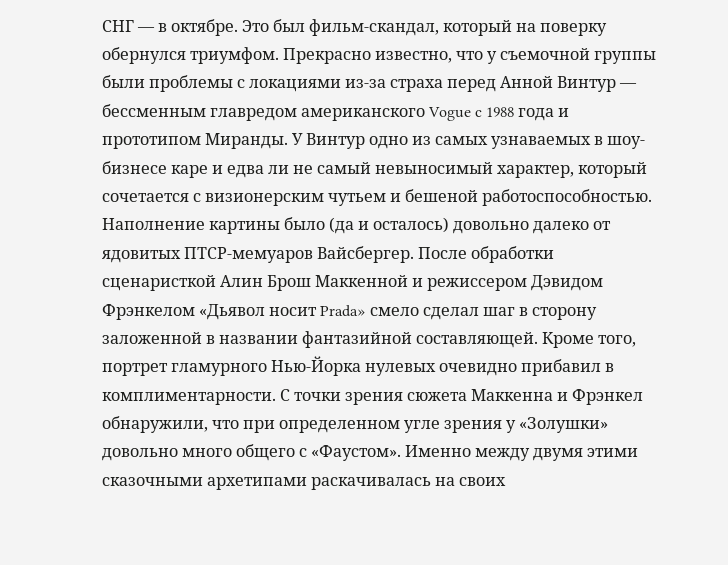СНГ — в октябре. Это был фильм-скандал, который на поверку обернулся триумфом. Прекрасно известно, что у съемочной группы были проблемы с локациями из-за страха перед Анной Винтур — бессменным главредом американского Vogue c 1988 года и прототипом Миранды. У Винтур одно из самых узнаваемых в шоу-бизнесе каре и едва ли не самый невыносимый характер, который сочетается с визионерским чутьем и бешеной работоспособностью.
Наполнение картины было (да и осталось) довольно далеко от ядовитых ПТСР-мемуаров Вайсбергер. После обработки сценаристкой Алин Брош Маккенной и режиссером Дэвидом Фрэнкелом «Дьявол носит Prada» смело сделал шаг в сторону заложенной в названии фантазийной составляющей. Кроме того, портрет гламурного Нью-Йорка нулевых очевидно прибавил в комплиментарности. С точки зрения сюжета Маккенна и Фрэнкел обнаружили, что при определенном угле зрения у «Золушки» довольно много общего с «Фаустом». Именно между двумя этими сказочными архетипами раскачивалась на своих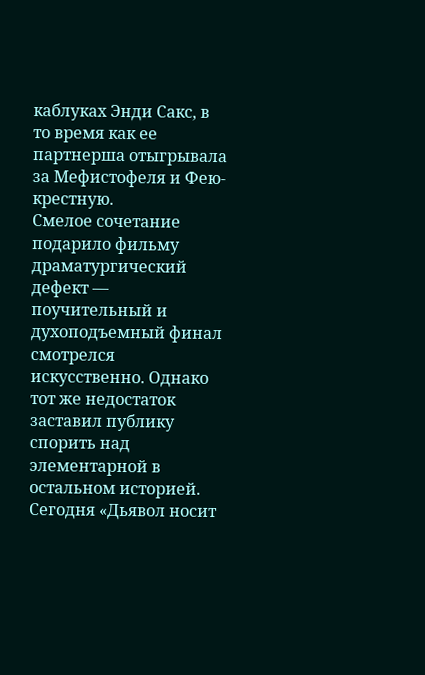каблуках Энди Сакс, в то время как ее партнерша отыгрывала за Мефистофеля и Фею-крестную.
Смелое сочетание подарило фильму драматургический дефект — поучительный и духоподъемный финал смотрелся искусственно. Однако тот же недостаток заставил публику спорить над элементарной в остальном историей. Сегодня «Дьявол носит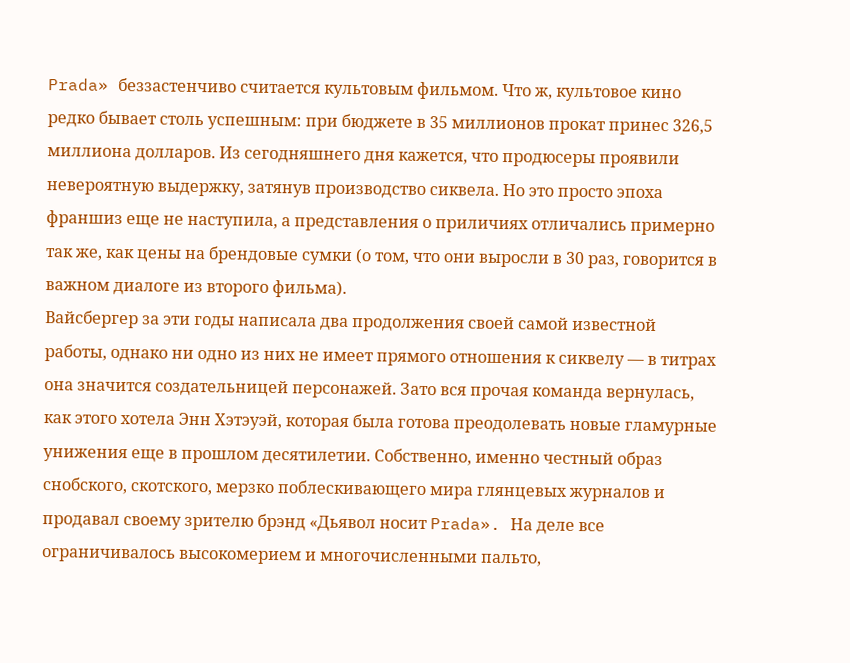Prada» беззастенчиво считается культовым фильмом. Что ж, культовое кино редко бывает столь успешным: при бюджете в 35 миллионов прокат принес 326,5 миллиона долларов. Из сегодняшнего дня кажется, что продюсеры проявили невероятную выдержку, затянув производство сиквела. Но это просто эпоха франшиз еще не наступила, а представления о приличиях отличались примерно так же, как цены на брендовые сумки (о том, что они выросли в 30 раз, говорится в важном диалоге из второго фильма).
Вайсбергер за эти годы написала два продолжения своей самой известной работы, однако ни одно из них не имеет прямого отношения к сиквелу — в титрах она значится создательницей персонажей. Зато вся прочая команда вернулась, как этого хотела Энн Хэтэуэй, которая была готова преодолевать новые гламурные унижения еще в прошлом десятилетии. Собственно, именно честный образ снобского, скотского, мерзко поблескивающего мира глянцевых журналов и продавал своему зрителю брэнд «Дьявол носит Prada». На деле все ограничивалось высокомерием и многочисленными пальто,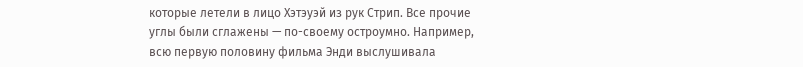которые летели в лицо Хэтэуэй из рук Стрип. Все прочие углы были сглажены — по-своему остроумно. Например, всю первую половину фильма Энди выслушивала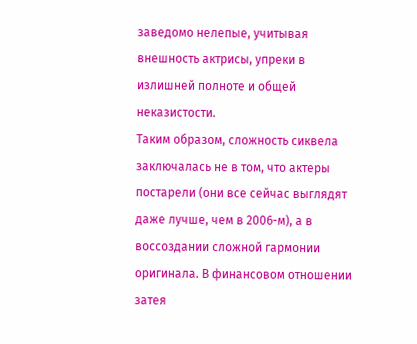заведомо нелепые, учитывая внешность актрисы, упреки в излишней полноте и общей неказистости.
Таким образом, сложность сиквела заключалась не в том, что актеры постарели (они все сейчас выглядят даже лучше, чем в 2006-м), а в воссоздании сложной гармонии оригинала. В финансовом отношении затея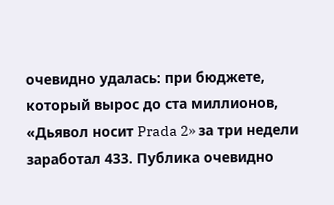очевидно удалась: при бюджете, который вырос до ста миллионов, «Дьявол носит Prada 2» за три недели заработал 433. Публика очевидно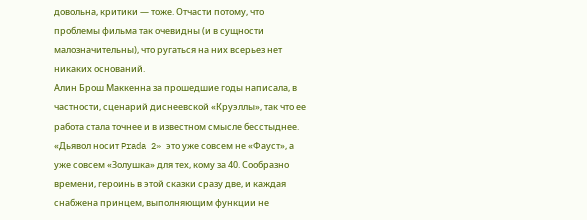довольна, критики — тоже. Отчасти потому, что проблемы фильма так очевидны (и в сущности малозначительны), что ругаться на них всерьез нет никаких оснований.
Алин Брош Маккенна за прошедшие годы написала, в частности, сценарий диснеевской «Круэллы», так что ее работа стала точнее и в известном смысле бесстыднее. «Дьявол носит Prada 2» это уже совсем не «Фауст», а уже совсем «Золушка» для тех, кому за 40. Сообразно времени, героинь в этой сказки сразу две, и каждая снабжена принцем, выполняющим функции не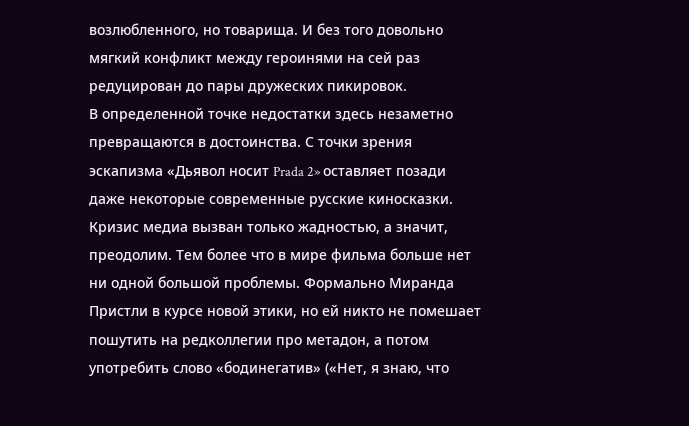возлюбленного, но товарища. И без того довольно мягкий конфликт между героинями на сей раз редуцирован до пары дружеских пикировок.
В определенной точке недостатки здесь незаметно превращаются в достоинства. С точки зрения эскапизма «Дьявол носит Prada 2» оставляет позади даже некоторые современные русские киносказки. Кризис медиа вызван только жадностью, а значит, преодолим. Тем более что в мире фильма больше нет ни одной большой проблемы. Формально Миранда Пристли в курсе новой этики, но ей никто не помешает пошутить на редколлегии про метадон, а потом употребить слово «бодинегатив» («Нет, я знаю, что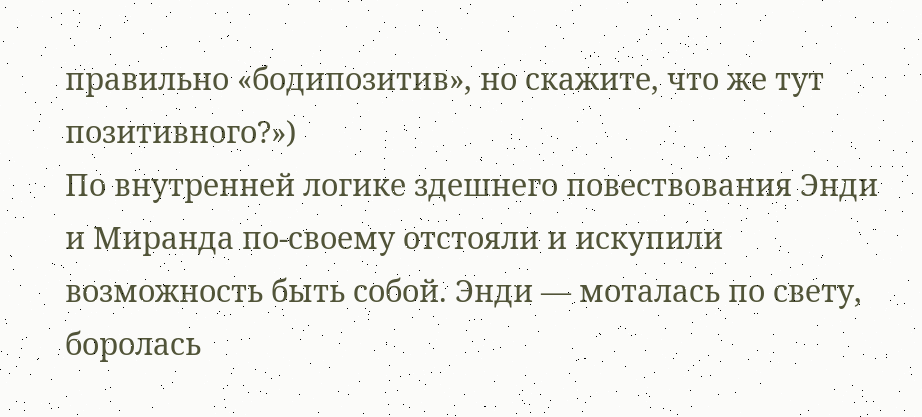правильно «бодипозитив», но скажите, что же тут позитивного?»)
По внутренней логике здешнего повествования Энди и Миранда по-своему отстояли и искупили возможность быть собой. Энди — моталась по свету, боролась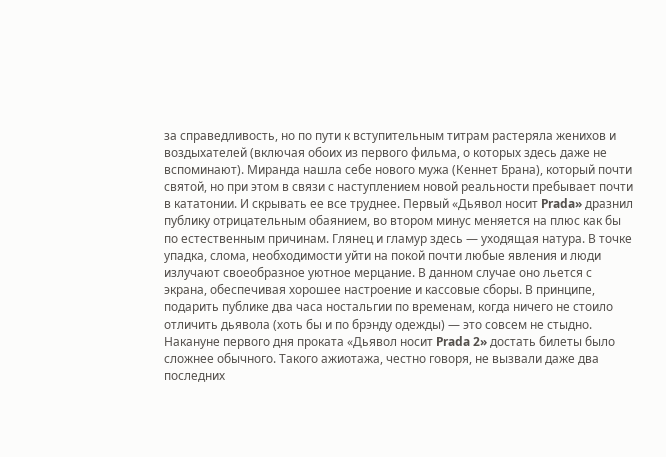за справедливость, но по пути к вступительным титрам растеряла женихов и воздыхателей (включая обоих из первого фильма, о которых здесь даже не вспоминают). Миранда нашла себе нового мужа (Кеннет Брана), который почти святой, но при этом в связи с наступлением новой реальности пребывает почти в кататонии. И скрывать ее все труднее. Первый «Дьявол носит Prada» дразнил публику отрицательным обаянием, во втором минус меняется на плюс как бы по естественным причинам. Глянец и гламур здесь — уходящая натура. В точке упадка, слома, необходимости уйти на покой почти любые явления и люди излучают своеобразное уютное мерцание. В данном случае оно льется с экрана, обеспечивая хорошее настроение и кассовые сборы. В принципе, подарить публике два часа ностальгии по временам, когда ничего не стоило отличить дьявола (хоть бы и по брэнду одежды) — это совсем не стыдно.
Накануне первого дня проката «Дьявол носит Prada 2» достать билеты было сложнее обычного. Такого ажиотажа, честно говоря, не вызвали даже два последних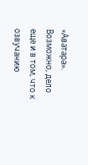«Аватара». Возможно, дело еще и в том, что к озвучанию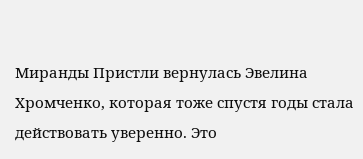Миранды Пристли вернулась Эвелина Хромченко, которая тоже спустя годы стала действовать уверенно. Это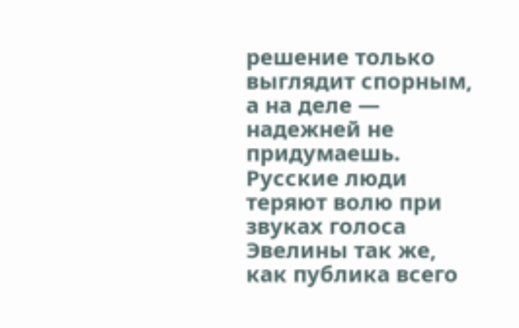решение только выглядит спорным, а на деле — надежней не придумаешь.
Русские люди теряют волю при звуках голоса Эвелины так же, как публика всего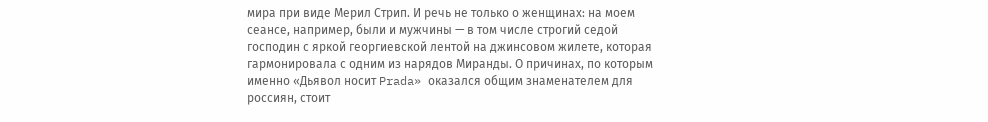мира при виде Мерил Стрип. И речь не только о женщинах: на моем сеансе, например, были и мужчины — в том числе строгий седой господин с яркой георгиевской лентой на джинсовом жилете, которая гармонировала с одним из нарядов Миранды. О причинах, по которым именно «Дьявол носит Prada» оказался общим знаменателем для россиян, стоит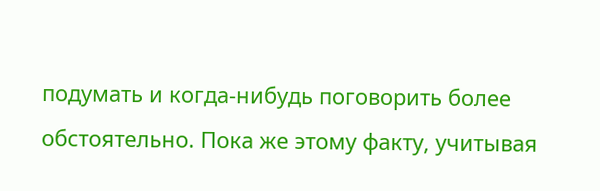подумать и когда-нибудь поговорить более обстоятельно. Пока же этому факту, учитывая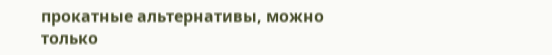прокатные альтернативы, можно только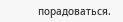порадоваться.